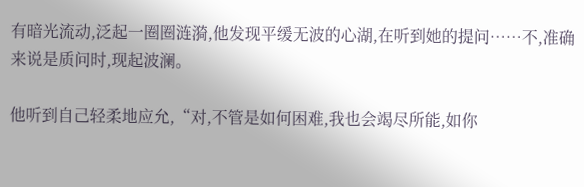有暗光流动,泛起一圈圈涟漪,他发现平缓无波的心湖,在听到她的提问……不,准确来说是质问时,现起波澜。

他听到自己轻柔地应允,“对,不管是如何困难,我也会竭尽所能,如你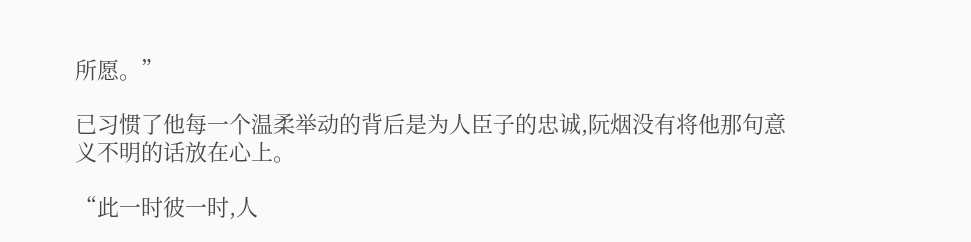所愿。”

已习惯了他每一个温柔举动的背后是为人臣子的忠诚,阮烟没有将他那句意义不明的话放在心上。

“此一时彼一时,人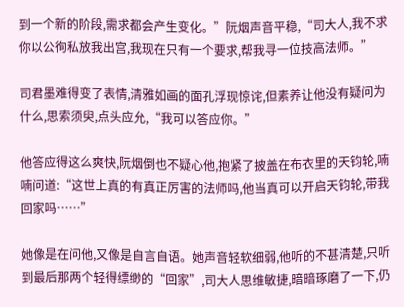到一个新的阶段,需求都会产生变化。”阮烟声音平稳,“司大人,我不求你以公徇私放我出宫,我现在只有一个要求,帮我寻一位技高法师。”

司君墨难得变了表情,清雅如画的面孔浮现惊诧,但素养让他没有疑问为什么,思索须臾,点头应允,“我可以答应你。”

他答应得这么爽快,阮烟倒也不疑心他,抱紧了披盖在布衣里的天钧轮,喃喃问道:“这世上真的有真正厉害的法师吗,他当真可以开启天钧轮,带我回家吗……”

她像是在问他,又像是自言自语。她声音轻软细弱,他听的不甚清楚,只听到最后那两个轻得缥缈的“回家”,司大人思维敏捷,暗暗琢磨了一下,仍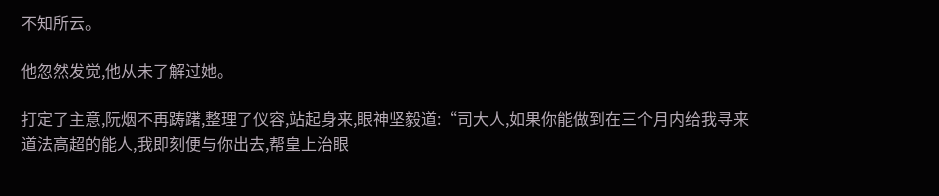不知所云。

他忽然发觉,他从未了解过她。

打定了主意,阮烟不再踌躇,整理了仪容,站起身来,眼神坚毅道:“司大人,如果你能做到在三个月内给我寻来道法高超的能人,我即刻便与你出去,帮皇上治眼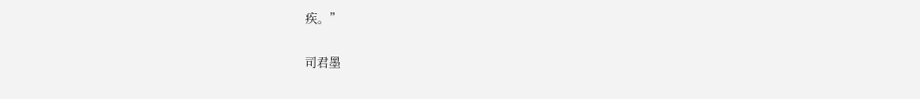疾。”

司君墨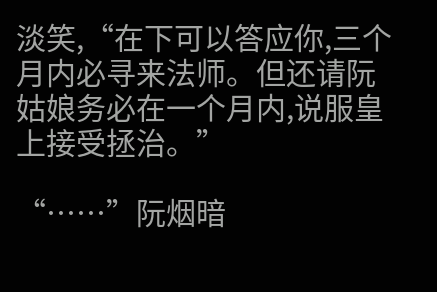淡笑,“在下可以答应你,三个月内必寻来法师。但还请阮姑娘务必在一个月内,说服皇上接受拯治。”

“……”阮烟暗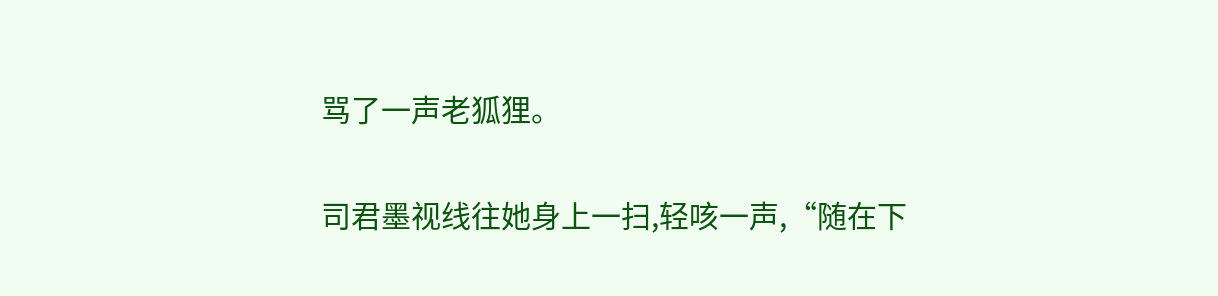骂了一声老狐狸。

司君墨视线往她身上一扫,轻咳一声,“随在下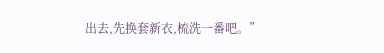出去,先换套新衣,梳洗一番吧。”